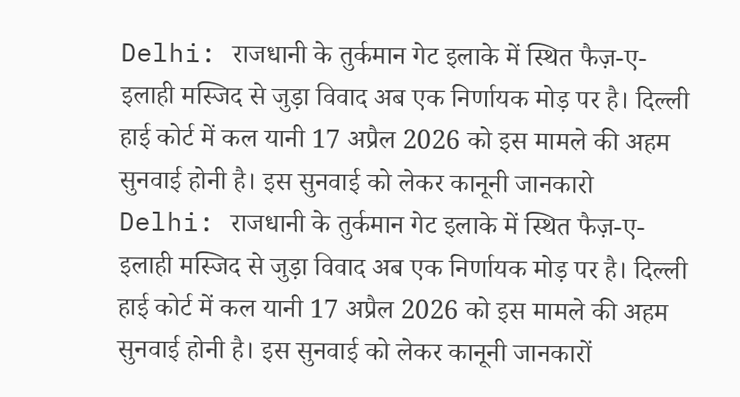Delhi: राजधानी के तुर्कमान गेट इलाके में स्थित फैज़-ए-इलाही मस्जिद से जुड़ा विवाद अब एक निर्णायक मोड़ पर है। दिल्ली हाई कोर्ट में कल यानी 17 अप्रैल 2026 को इस मामले की अहम सुनवाई होनी है। इस सुनवाई को लेकर कानूनी जानकारो
Delhi: राजधानी के तुर्कमान गेट इलाके में स्थित फैज़-ए-इलाही मस्जिद से जुड़ा विवाद अब एक निर्णायक मोड़ पर है। दिल्ली हाई कोर्ट में कल यानी 17 अप्रैल 2026 को इस मामले की अहम सुनवाई होनी है। इस सुनवाई को लेकर कानूनी जानकारों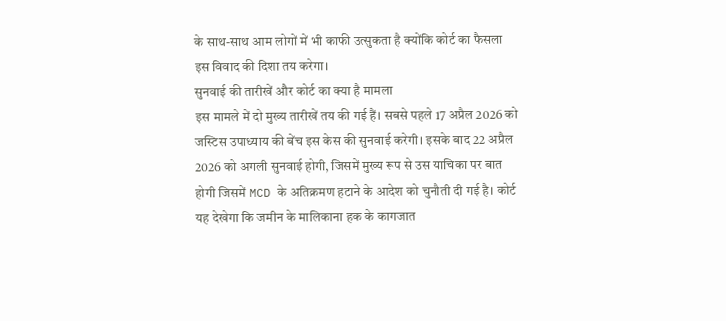के साथ-साथ आम लोगों में भी काफी उत्सुकता है क्योंकि कोर्ट का फैसला इस विवाद की दिशा तय करेगा।
सुनवाई की तारीखें और कोर्ट का क्या है मामला
इस मामले में दो मुख्य तारीखें तय की गई हैं। सबसे पहले 17 अप्रैल 2026 को जस्टिस उपाध्याय की बेंच इस केस की सुनवाई करेगी। इसके बाद 22 अप्रैल 2026 को अगली सुनवाई होगी, जिसमें मुख्य रूप से उस याचिका पर बात होगी जिसमें MCD के अतिक्रमण हटाने के आदेश को चुनौती दी गई है। कोर्ट यह देखेगा कि जमीन के मालिकाना हक के कागजात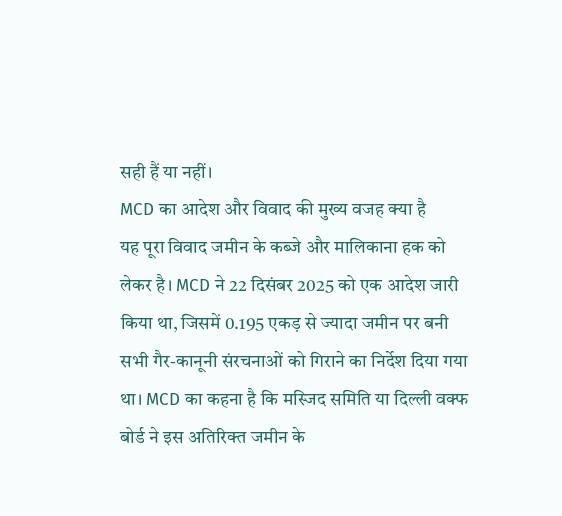सही हैं या नहीं।
MCD का आदेश और विवाद की मुख्य वजह क्या है
यह पूरा विवाद जमीन के कब्जे और मालिकाना हक को लेकर है। MCD ने 22 दिसंबर 2025 को एक आदेश जारी किया था, जिसमें 0.195 एकड़ से ज्यादा जमीन पर बनी सभी गैर-कानूनी संरचनाओं को गिराने का निर्देश दिया गया था। MCD का कहना है कि मस्जिद समिति या दिल्ली वक्फ बोर्ड ने इस अतिरिक्त जमीन के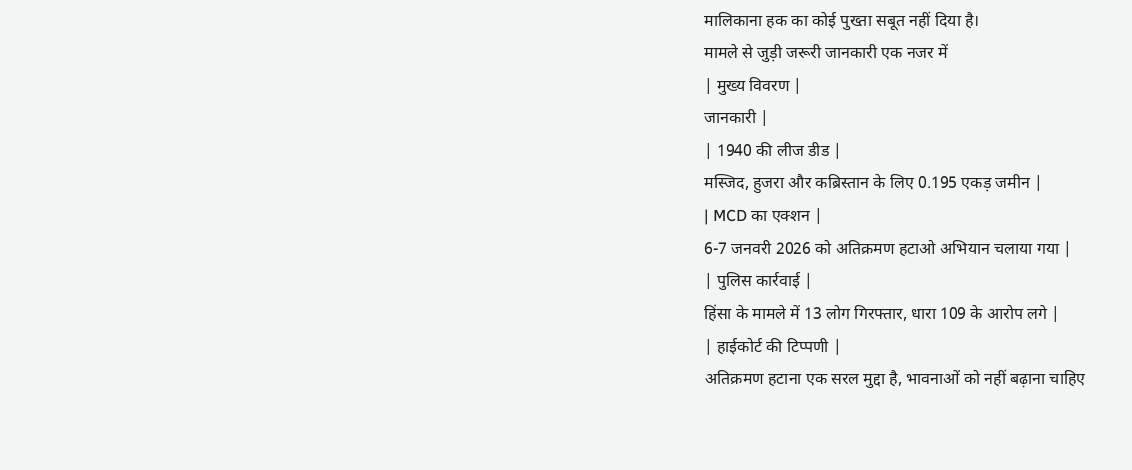मालिकाना हक का कोई पुख्ता सबूत नहीं दिया है।
मामले से जुड़ी जरूरी जानकारी एक नजर में
| मुख्य विवरण |
जानकारी |
| 1940 की लीज डीड |
मस्जिद, हुजरा और कब्रिस्तान के लिए 0.195 एकड़ जमीन |
| MCD का एक्शन |
6-7 जनवरी 2026 को अतिक्रमण हटाओ अभियान चलाया गया |
| पुलिस कार्रवाई |
हिंसा के मामले में 13 लोग गिरफ्तार, धारा 109 के आरोप लगे |
| हाईकोर्ट की टिप्पणी |
अतिक्रमण हटाना एक सरल मुद्दा है, भावनाओं को नहीं बढ़ाना चाहिए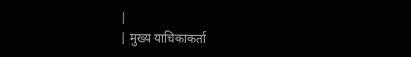|
| मुख्य याचिकाकर्ता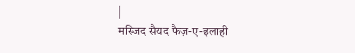|
मस्जिद सैयद फैज़-ए-इलाही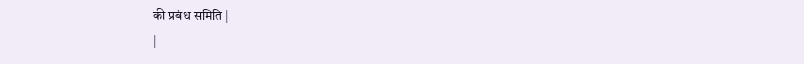की प्रबंध समिति |
|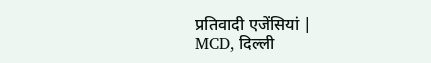प्रतिवादी एजेंसियां |
MCD, दिल्ली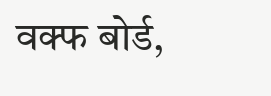वक्फ बोर्ड,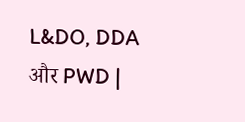L&DO, DDA और PWD |